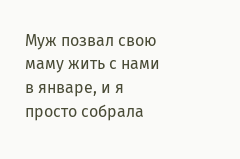Муж позвал свою маму жить с нами в январе, и я просто собрала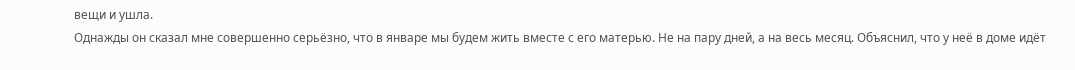вещи и ушла.
Однажды он сказал мне совершенно серьёзно, что в январе мы будем жить вместе с его матерью. Не на пару дней, а на весь месяц. Объяснил, что у неё в доме идёт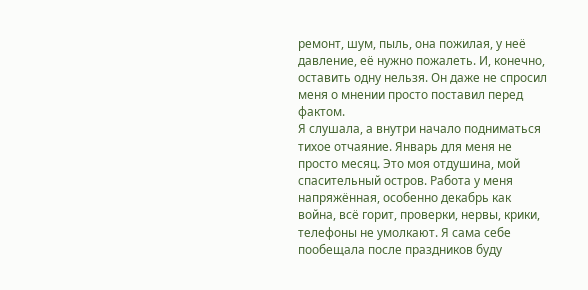ремонт, шум, пыль, она пожилая, у неё давление, её нужно пожалеть. И, конечно, оставить одну нельзя. Он даже не спросил меня о мнении просто поставил перед фактом.
Я слушала, а внутри начало подниматься тихое отчаяние. Январь для меня не просто месяц. Это моя отдушина, мой спасительный остров. Работа у меня напряжённая, особенно декабрь как война, всё горит, проверки, нервы, крики, телефоны не умолкают. Я сама себе пообещала после праздников буду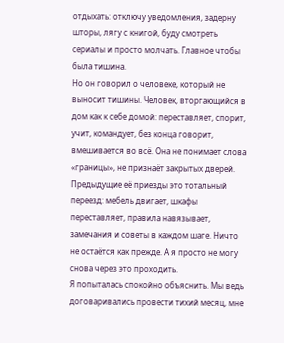отдыхать: отключу уведомления, задерну шторы, лягу с книгой, буду смотреть сериалы и просто молчать. Главное чтобы была тишина.
Но он говорил о человеке, который не выносит тишины. Человек, вторгающийся в дом как к себе домой: переставляет, спорит, учит, командует, без конца говорит, вмешивается во всё. Она не понимает слова «границы», не признаёт закрытых дверей. Предыдущие её приезды это тотальный переезд: мебель двигает, шкафы переставляет, правила навязывает, замечания и советы в каждом шаге. Ничто не остаётся как прежде. А я просто не могу снова через это проходить.
Я попыталась спокойно объяснить. Мы ведь договаривались провести тихий месяц, мне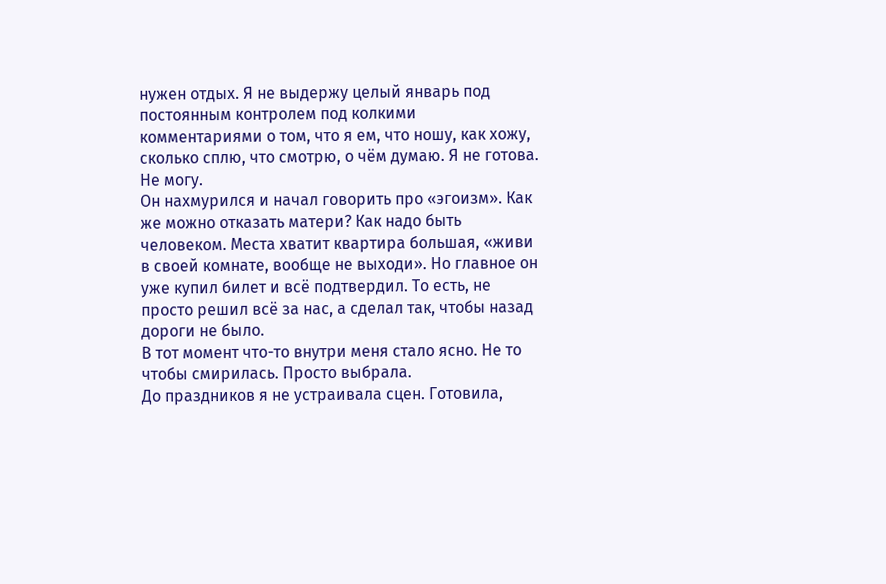нужен отдых. Я не выдержу целый январь под постоянным контролем под колкими комментариями о том, что я ем, что ношу, как хожу, сколько сплю, что смотрю, о чём думаю. Я не готова. Не могу.
Он нахмурился и начал говорить про «эгоизм». Как же можно отказать матери? Как надо быть человеком. Места хватит квартира большая, «живи в своей комнате, вообще не выходи». Но главное он уже купил билет и всё подтвердил. То есть, не просто решил всё за нас, а сделал так, чтобы назад дороги не было.
В тот момент что-то внутри меня стало ясно. Не то чтобы смирилась. Просто выбрала.
До праздников я не устраивала сцен. Готовила,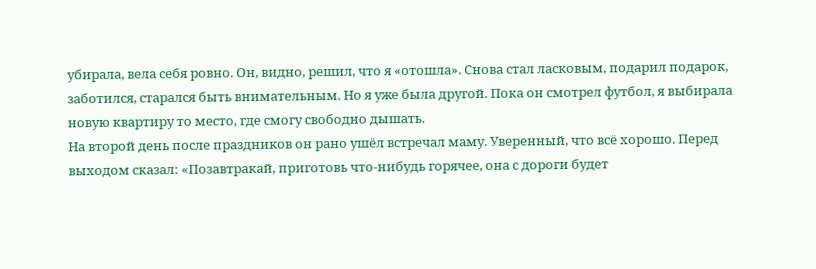убирала, вела себя ровно. Он, видно, решил, что я «отошла». Снова стал ласковым, подарил подарок, заботился, старался быть внимательным. Но я уже была другой. Пока он смотрел футбол, я выбирала новую квартиру то место, где смогу свободно дышать.
На второй день после праздников он рано ушёл встречал маму. Уверенный, что всё хорошо. Перед выходом сказал: «Позавтракай, приготовь что-нибудь горячее, она с дороги будет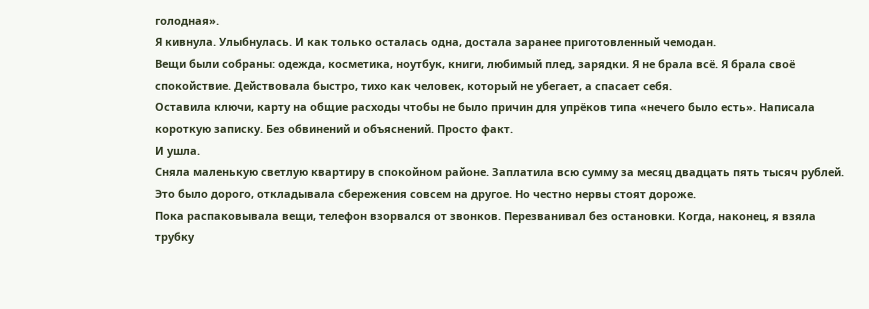голодная».
Я кивнула. Улыбнулась. И как только осталась одна, достала заранее приготовленный чемодан.
Вещи были собраны: одежда, косметика, ноутбук, книги, любимый плед, зарядки. Я не брала всё. Я брала своё спокойствие. Действовала быстро, тихо как человек, который не убегает, а спасает себя.
Оставила ключи, карту на общие расходы чтобы не было причин для упрёков типа «нечего было есть». Написала короткую записку. Без обвинений и объяснений. Просто факт.
И ушла.
Сняла маленькую светлую квартиру в спокойном районе. Заплатила всю сумму за месяц двадцать пять тысяч рублей. Это было дорого, откладывала сбережения совсем на другое. Но честно нервы стоят дороже.
Пока распаковывала вещи, телефон взорвался от звонков. Перезванивал без остановки. Когда, наконец, я взяла трубку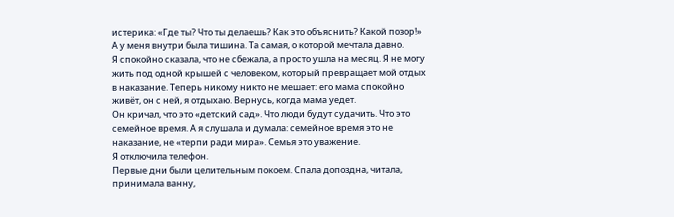истерика: «Где ты? Что ты делаешь? Как это объяснить? Какой позор!»
А у меня внутри была тишина. Та самая, о которой мечтала давно.
Я спокойно сказала, что не сбежала, а просто ушла на месяц. Я не могу жить под одной крышей с человеком, который превращает мой отдых в наказание. Теперь никому никто не мешает: его мама спокойно живёт, он с ней, я отдыхаю. Вернусь, когда мама уедет.
Он кричал, что это «детский сад». Что люди будут судачить. Что это семейное время. А я слушала и думала: семейное время это не наказание, не «терпи ради мира». Семья это уважение.
Я отключила телефон.
Первые дни были целительным покоем. Спала допоздна, читала, принимала ванну,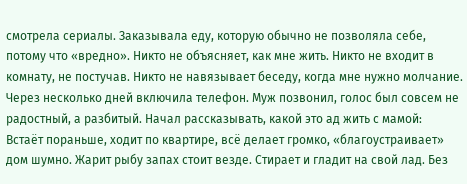смотрела сериалы. Заказывала еду, которую обычно не позволяла себе, потому что «вредно». Никто не объясняет, как мне жить. Никто не входит в комнату, не постучав. Никто не навязывает беседу, когда мне нужно молчание.
Через несколько дней включила телефон. Муж позвонил, голос был совсем не радостный, а разбитый. Начал рассказывать, какой это ад жить с мамой:
Встаёт пораньше, ходит по квартире, всё делает громко, «благоустраивает» дом шумно. Жарит рыбу запах стоит везде. Стирает и гладит на свой лад. Без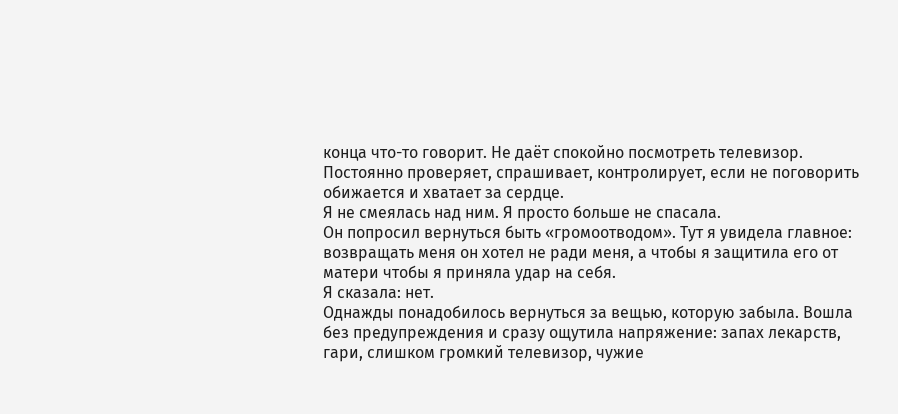конца что-то говорит. Не даёт спокойно посмотреть телевизор. Постоянно проверяет, спрашивает, контролирует, если не поговорить обижается и хватает за сердце.
Я не смеялась над ним. Я просто больше не спасала.
Он попросил вернуться быть «громоотводом». Тут я увидела главное: возвращать меня он хотел не ради меня, а чтобы я защитила его от матери чтобы я приняла удар на себя.
Я сказала: нет.
Однажды понадобилось вернуться за вещью, которую забыла. Вошла без предупреждения и сразу ощутила напряжение: запах лекарств, гари, слишком громкий телевизор, чужие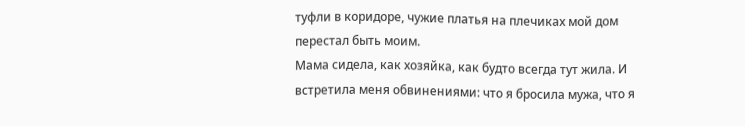туфли в коридоре, чужие платья на плечиках мой дом перестал быть моим.
Мама сидела, как хозяйка, как будто всегда тут жила. И встретила меня обвинениями: что я бросила мужа, что я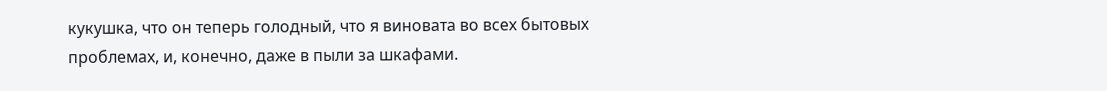кукушка, что он теперь голодный, что я виновата во всех бытовых проблемах, и, конечно, даже в пыли за шкафами.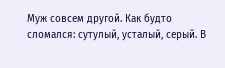Муж совсем другой. Как будто сломался: сутулый, усталый, серый. В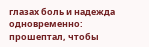глазах боль и надежда одновременно: прошептал, чтобы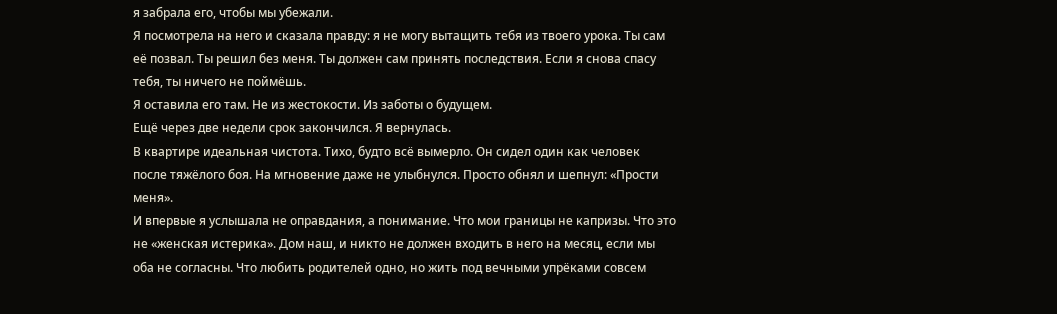я забрала его, чтобы мы убежали.
Я посмотрела на него и сказала правду: я не могу вытащить тебя из твоего урока. Ты сам её позвал. Ты решил без меня. Ты должен сам принять последствия. Если я снова спасу тебя, ты ничего не поймёшь.
Я оставила его там. Не из жестокости. Из заботы о будущем.
Ещё через две недели срок закончился. Я вернулась.
В квартире идеальная чистота. Тихо, будто всё вымерло. Он сидел один как человек после тяжёлого боя. На мгновение даже не улыбнулся. Просто обнял и шепнул: «Прости меня».
И впервые я услышала не оправдания, а понимание. Что мои границы не капризы. Что это не «женская истерика». Дом наш, и никто не должен входить в него на месяц, если мы оба не согласны. Что любить родителей одно, но жить под вечными упрёками совсем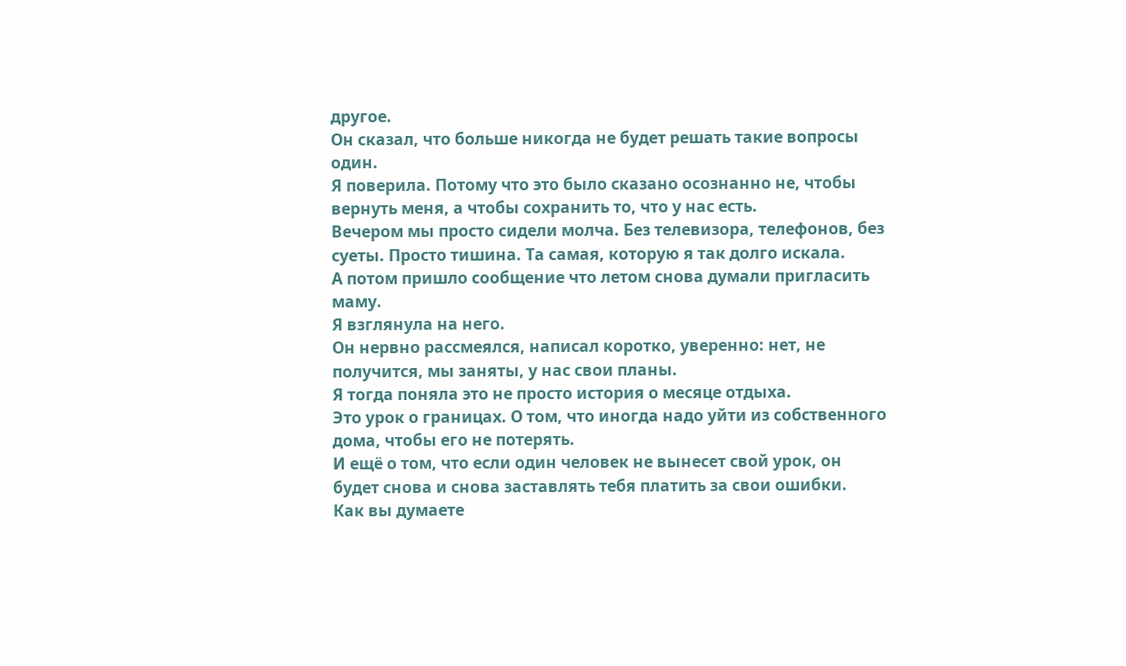другое.
Он сказал, что больше никогда не будет решать такие вопросы один.
Я поверила. Потому что это было сказано осознанно не, чтобы вернуть меня, а чтобы сохранить то, что у нас есть.
Вечером мы просто сидели молча. Без телевизора, телефонов, без суеты. Просто тишина. Та самая, которую я так долго искала.
А потом пришло сообщение что летом снова думали пригласить маму.
Я взглянула на него.
Он нервно рассмеялся, написал коротко, уверенно: нет, не получится, мы заняты, у нас свои планы.
Я тогда поняла это не просто история о месяце отдыха.
Это урок о границах. О том, что иногда надо уйти из собственного дома, чтобы его не потерять.
И ещё о том, что если один человек не вынесет свой урок, он будет снова и снова заставлять тебя платить за свои ошибки.
Как вы думаете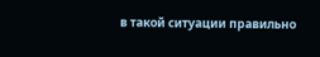в такой ситуации правильно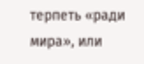терпеть «ради мира», или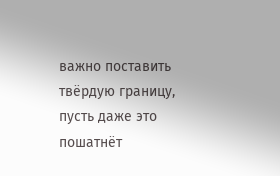важно поставить твёрдую границу, пусть даже это пошатнёт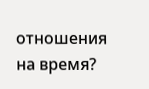отношения на время?